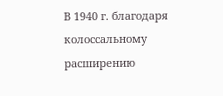В 1940 г. благодаря колоссальному расширению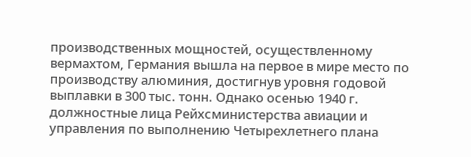производственных мощностей, осуществленному вермахтом, Германия вышла на первое в мире место по производству алюминия, достигнув уровня годовой выплавки в 300 тыс. тонн. Однако осенью 1940 г. должностные лица Рейхсминистерства авиации и управления по выполнению Четырехлетнего плана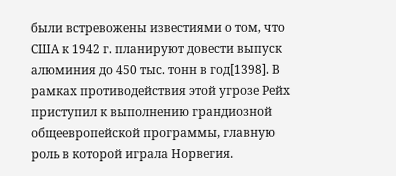были встревожены известиями о том, что США к 1942 г. планируют довести выпуск алюминия до 450 тыс. тонн в год[1398]. В рамках противодействия этой угрозе Рейх приступил к выполнению грандиозной общеевропейской программы, главную роль в которой играла Норвегия.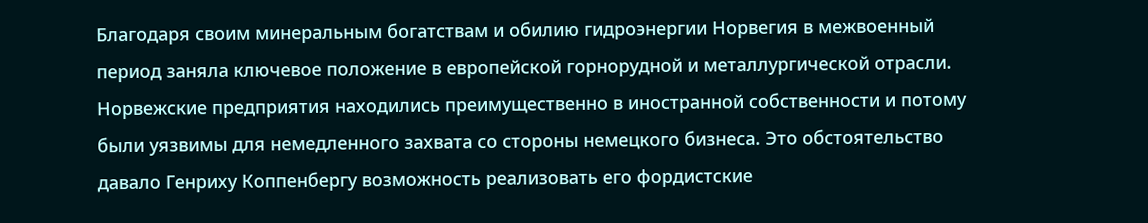Благодаря своим минеральным богатствам и обилию гидроэнергии Норвегия в межвоенный период заняла ключевое положение в европейской горнорудной и металлургической отрасли. Норвежские предприятия находились преимущественно в иностранной собственности и потому были уязвимы для немедленного захвата со стороны немецкого бизнеса. Это обстоятельство давало Генриху Коппенбергу возможность реализовать его фордистские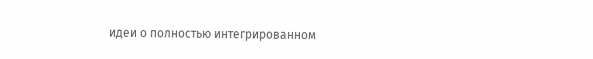идеи о полностью интегрированном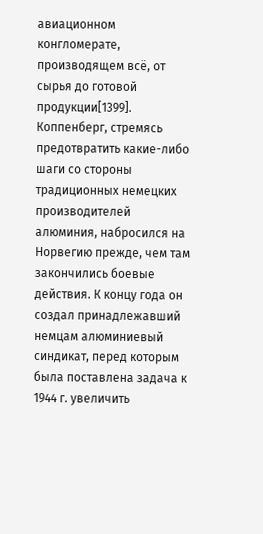авиационном конгломерате, производящем всё, от сырья до готовой продукции[1399]. Коппенберг, стремясь предотвратить какие-либо шаги со стороны традиционных немецких производителей алюминия, набросился на Норвегию прежде, чем там закончились боевые действия. К концу года он создал принадлежавший немцам алюминиевый синдикат, перед которым была поставлена задача к 1944 г. увеличить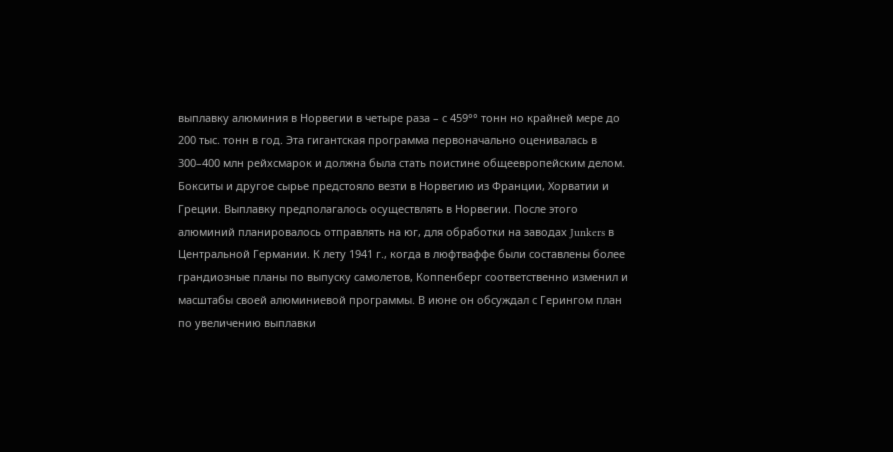выплавку алюминия в Норвегии в четыре раза – с 459°° тонн но крайней мере до 200 тыс. тонн в год. Эта гигантская программа первоначально оценивалась в 300–400 млн рейхсмарок и должна была стать поистине общеевропейским делом. Бокситы и другое сырье предстояло везти в Норвегию из Франции, Хорватии и Греции. Выплавку предполагалось осуществлять в Норвегии. После этого алюминий планировалось отправлять на юг, для обработки на заводах Junkers в Центральной Германии. К лету 1941 г., когда в люфтваффе были составлены более грандиозные планы по выпуску самолетов, Коппенберг соответственно изменил и масштабы своей алюминиевой программы. В июне он обсуждал с Герингом план по увеличению выплавки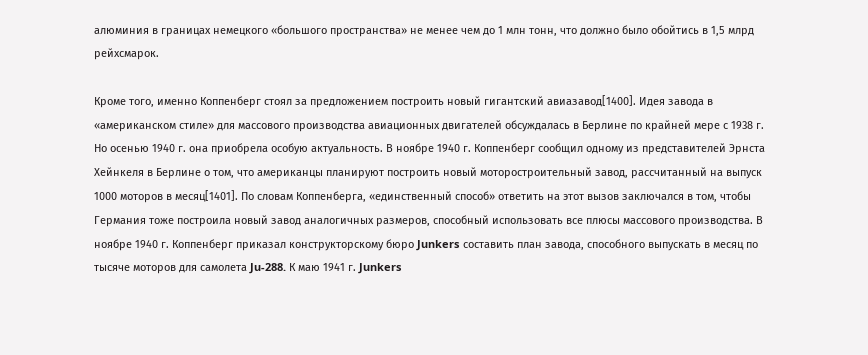алюминия в границах немецкого «большого пространства» не менее чем до 1 млн тонн, что должно было обойтись в 1,5 млрд рейхсмарок.

Кроме того, именно Коппенберг стоял за предложением построить новый гигантский авиазавод[1400]. Идея завода в «американском стиле» для массового производства авиационных двигателей обсуждалась в Берлине по крайней мере с 1938 г. Но осенью 1940 г. она приобрела особую актуальность. В ноябре 1940 г. Коппенберг сообщил одному из представителей Эрнста Хейнкеля в Берлине о том, что американцы планируют построить новый моторостроительный завод, рассчитанный на выпуск 1000 моторов в месяц[1401]. По словам Коппенберга, «единственный способ» ответить на этот вызов заключался в том, чтобы Германия тоже построила новый завод аналогичных размеров, способный использовать все плюсы массового производства. В ноябре 1940 г. Коппенберг приказал конструкторскому бюро Junkers составить план завода, способного выпускать в месяц по тысяче моторов для самолета Ju-288. К маю 1941 г. Junkers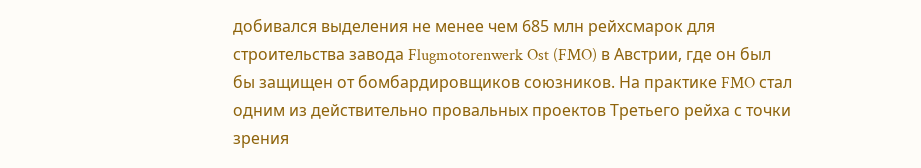добивался выделения не менее чем 685 млн рейхсмарок для строительства завода Flugmotorenwerk Ost (FMO) в Австрии, где он был бы защищен от бомбардировщиков союзников. На практике FMO стал одним из действительно провальных проектов Третьего рейха с точки зрения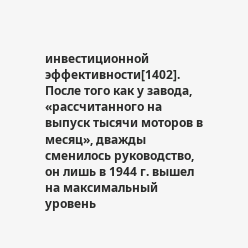инвестиционной эффективности[1402]. После того как у завода, «рассчитанного на выпуск тысячи моторов в месяц», дважды сменилось руководство, он лишь в 1944 г. вышел на максимальный уровень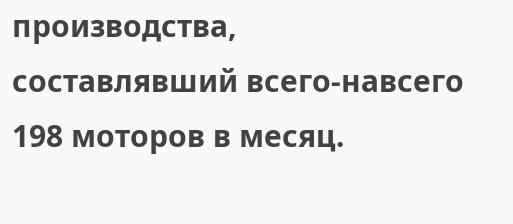производства, составлявший всего-навсего 198 моторов в месяц.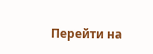Перейти на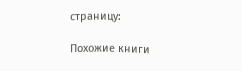страницу:

Похожие книги